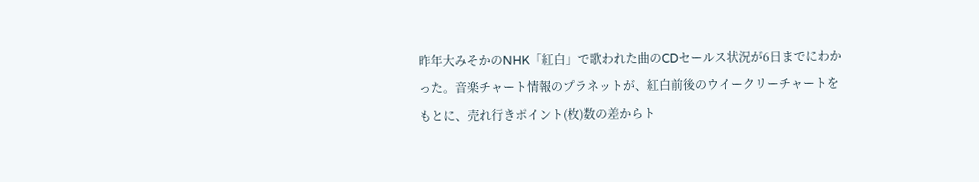昨年大みそかのNHK「紅白」で歌われた曲のCDセールス状況が6日までにわかった。音楽チャート情報のプラネットが、紅白前後のウイークリーチャートをもとに、売れ行きポイント(枚)数の差からト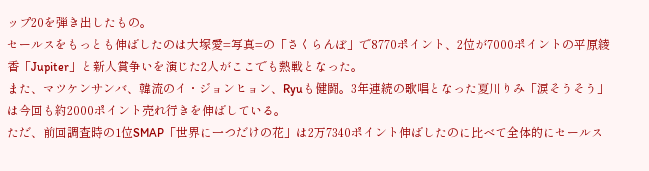ップ20を弾き出したもの。
セールスをもっとも伸ばしたのは大塚愛=写真=の「さくらんぼ」で8770ポイント、2位が7000ポイントの平原綾香「Jupiter」と新人賞争いを演じた2人がここでも熱戦となった。
また、マツケンサンバ、韓流のイ・ジョンヒョン、Ryuも健闘。3年連続の歌唱となった夏川りみ「涙そうそう」は今回も約2000ポイント売れ行きを伸ばしている。
ただ、前回調査時の1位SMAP「世界に一つだけの花」は2万7340ポイント伸ばしたのに比べて全体的にセールス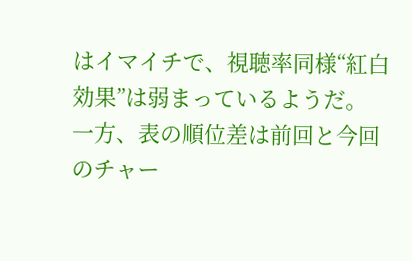はイマイチで、視聴率同様“紅白効果”は弱まっているようだ。
一方、表の順位差は前回と今回のチャー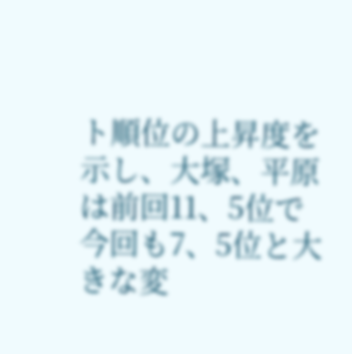ト順位の上昇度を示し、大塚、平原は前回11、5位で今回も7、5位と大きな変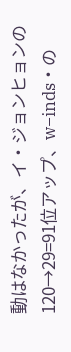動はなかったが、イ・ジョンヒョンの120→29=91位アップ、w−inds・の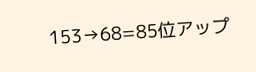153→68=85位アップ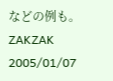などの例も。
ZAKZAK 2005/01/07